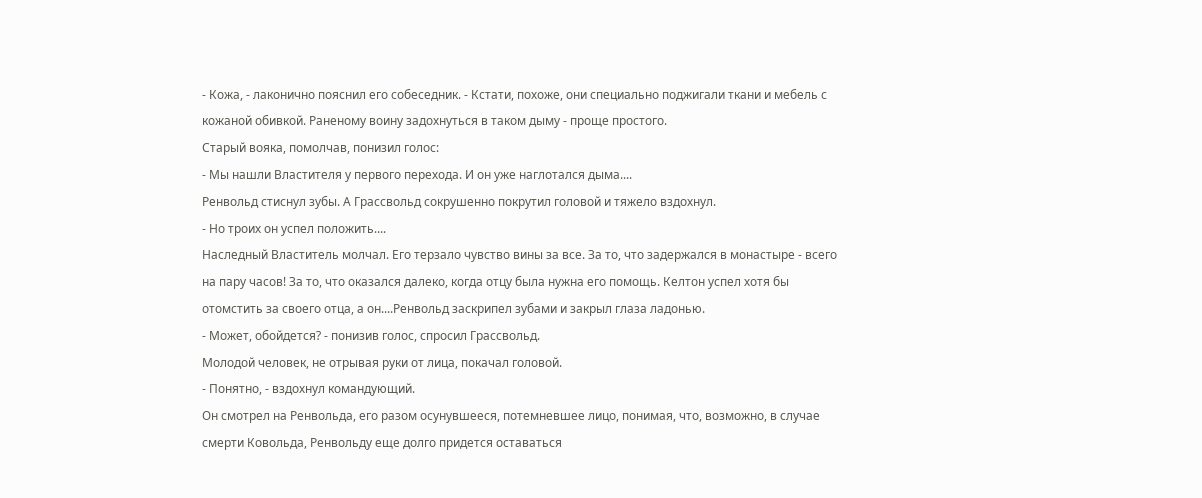- Кожа, - лаконично пояснил его собеседник. - Кстати, похоже, они специально поджигали ткани и мебель с кожаной обивкой. Раненому воину задохнуться в таком дыму - проще простого.
Старый вояка, помолчав, понизил голос:
- Мы нашли Властителя у первого перехода. И он уже наглотался дыма....
Ренвольд стиснул зубы. А Грассвольд сокрушенно покрутил головой и тяжело вздохнул.
- Но троих он успел положить....
Наследный Властитель молчал. Его терзало чувство вины за все. За то, что задержался в монастыре - всего на пару часов! За то, что оказался далеко, когда отцу была нужна его помощь. Келтон успел хотя бы отомстить за своего отца, а он....Ренвольд заскрипел зубами и закрыл глаза ладонью.
- Может, обойдется? - понизив голос, спросил Грассвольд.
Молодой человек, не отрывая руки от лица, покачал головой.
- Понятно, - вздохнул командующий.
Он смотрел на Ренвольда, его разом осунувшееся, потемневшее лицо, понимая, что, возможно, в случае смерти Ковольда, Ренвольду еще долго придется оставаться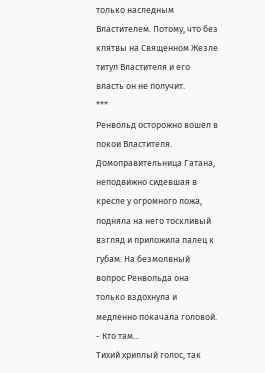только наследным Властителем. Потому, что без клятвы на Священном Жезле титул Властителя и его власть он не получит.
***
Ренвольд осторожно вошел в покои Властителя. Домоправительница Гатана, неподвижно сидевшая в кресле у огромного ложа, подняла на него тоскливый взгляд и приложила палец к губам. На безмолвный вопрос Ренвольда она только вздохнула и медленно покачала головой.
- Кто там...
Тихий хриплый голос, так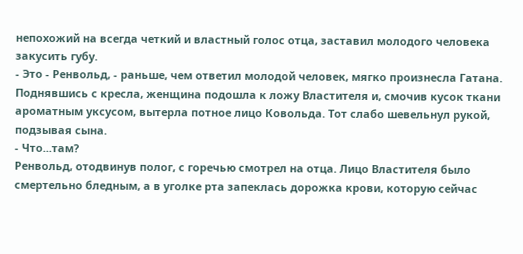непохожий на всегда четкий и властный голос отца, заставил молодого человека закусить губу.
- Это - Ренвольд, - раньше, чем ответил молодой человек, мягко произнесла Гатана. Поднявшись с кресла, женщина подошла к ложу Властителя и, смочив кусок ткани ароматным уксусом, вытерла потное лицо Ковольда. Тот слабо шевельнул рукой, подзывая сына.
- Что...там?
Ренвольд, отодвинув полог, с горечью смотрел на отца. Лицо Властителя было смертельно бледным, а в уголке рта запеклась дорожка крови, которую сейчас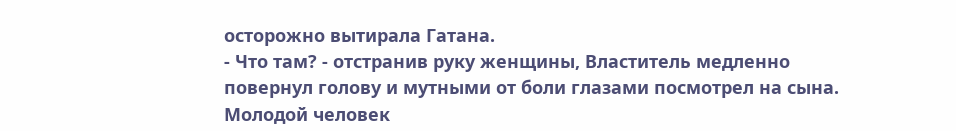осторожно вытирала Гатана.
- Что там? - отстранив руку женщины, Властитель медленно повернул голову и мутными от боли глазами посмотрел на сына.
Молодой человек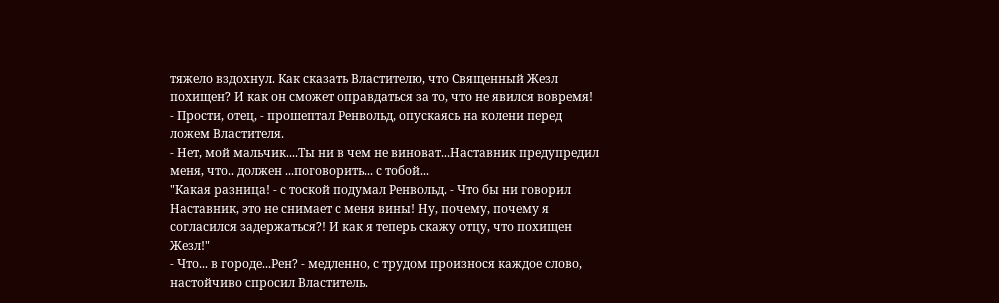тяжело вздохнул. Как сказать Властителю, что Священный Жезл похищен? И как он сможет оправдаться за то, что не явился вовремя!
- Прости, отец, - прошептал Ренвольд, опускаясь на колени перед ложем Властителя.
- Нет, мой мальчик....Ты ни в чем не виноват...Наставник предупредил меня, что.. должен ...поговорить... с тобой...
"Какая разница! - с тоской подумал Ренвольд. - Что бы ни говорил Наставник, это не снимает с меня вины! Ну, почему, почему я согласился задержаться?! И как я теперь скажу отцу, что похищен Жезл!"
- Что... в городе...Рен? - медленно, с трудом произнося каждое слово, настойчиво спросил Властитель.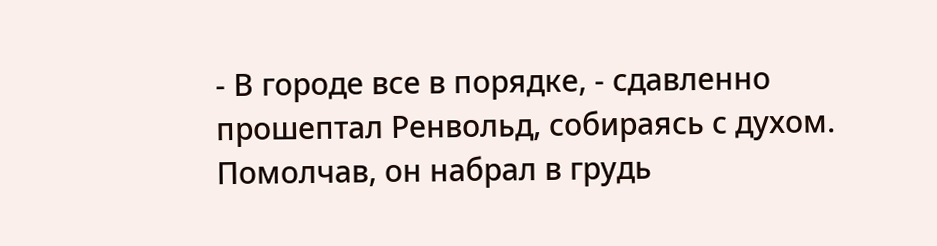- В городе все в порядке, - сдавленно прошептал Ренвольд, собираясь с духом.
Помолчав, он набрал в грудь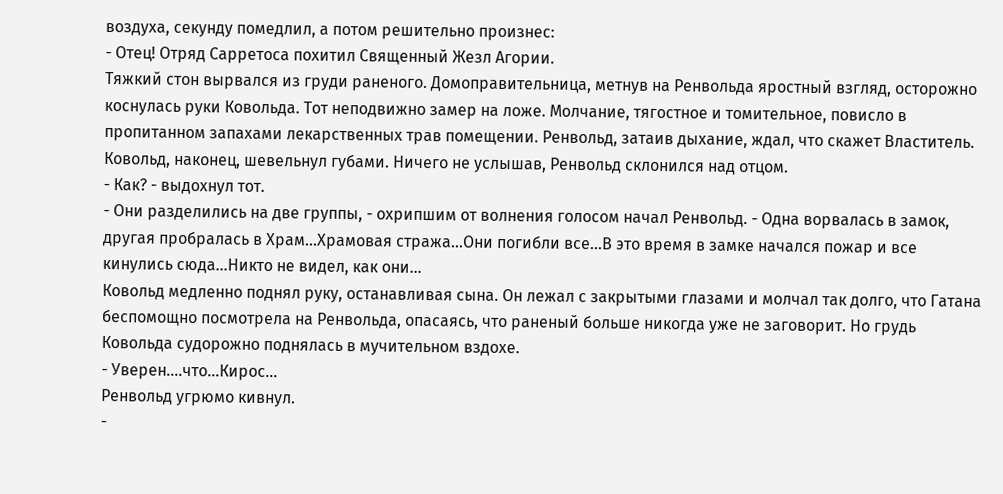воздуха, секунду помедлил, а потом решительно произнес:
- Отец! Отряд Сарретоса похитил Священный Жезл Агории.
Тяжкий стон вырвался из груди раненого. Домоправительница, метнув на Ренвольда яростный взгляд, осторожно коснулась руки Ковольда. Тот неподвижно замер на ложе. Молчание, тягостное и томительное, повисло в пропитанном запахами лекарственных трав помещении. Ренвольд, затаив дыхание, ждал, что скажет Властитель. Ковольд, наконец, шевельнул губами. Ничего не услышав, Ренвольд склонился над отцом.
- Как? - выдохнул тот.
- Они разделились на две группы, - охрипшим от волнения голосом начал Ренвольд. - Одна ворвалась в замок, другая пробралась в Храм...Храмовая стража...Они погибли все...В это время в замке начался пожар и все кинулись сюда...Никто не видел, как они...
Ковольд медленно поднял руку, останавливая сына. Он лежал с закрытыми глазами и молчал так долго, что Гатана беспомощно посмотрела на Ренвольда, опасаясь, что раненый больше никогда уже не заговорит. Но грудь Ковольда судорожно поднялась в мучительном вздохе.
- Уверен....что...Кирос...
Ренвольд угрюмо кивнул.
-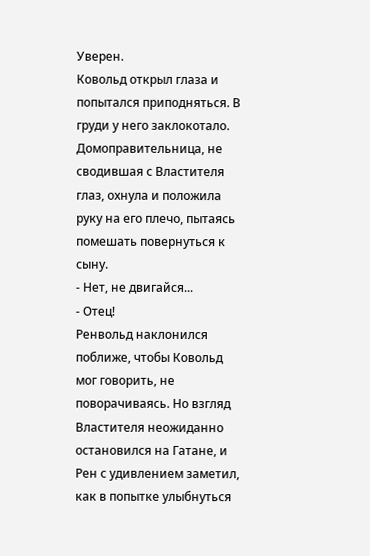Уверен.
Ковольд открыл глаза и попытался приподняться. В груди у него заклокотало.
Домоправительница, не сводившая с Властителя глаз, охнула и положила руку на его плечо, пытаясь помешать повернуться к сыну.
- Нет, не двигайся...
- Отец!
Ренвольд наклонился поближе, чтобы Ковольд мог говорить, не поворачиваясь. Но взгляд Властителя неожиданно остановился на Гатане, и Рен с удивлением заметил, как в попытке улыбнуться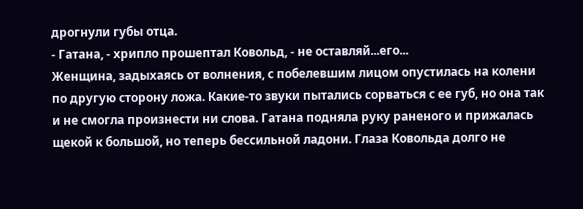дрогнули губы отца.
- Гатана, - хрипло прошептал Ковольд, - не оставляй...его...
Женщина, задыхаясь от волнения, с побелевшим лицом опустилась на колени по другую сторону ложа. Какие-то звуки пытались сорваться с ее губ, но она так и не смогла произнести ни слова. Гатана подняла руку раненого и прижалась щекой к большой, но теперь бессильной ладони. Глаза Ковольда долго не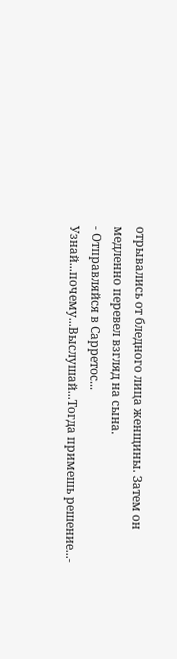отрывались от бледного лица женщины. Затем он медленно перевел взгляд на сына.
- Отправляйся в Сарретос... Узнай...почему...Выслушай...Тогда примешь решение...-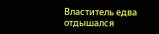Властитель едва отдышался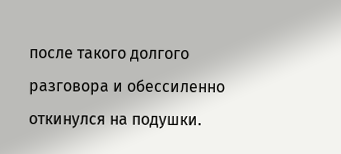после такого долгого разговора и обессиленно откинулся на подушки.